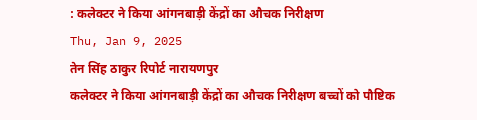: कलेक्टर ने किया आंगनबाड़ी केंद्रों का औचक निरीक्षण
Thu, Jan 9, 2025
तेन सिंह ठाकुर रिपोर्ट नारायणपुर
कलेक्टर ने किया आंगनबाड़ी केंद्रों का औचक निरीक्षण बच्चों को पौष्टिक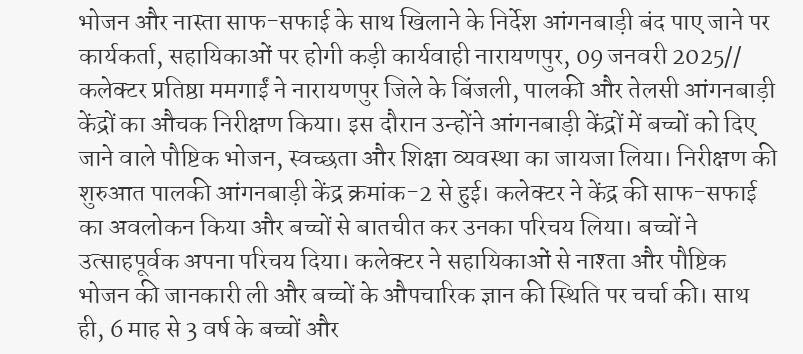भोजन और नास्ता साफ-सफाई के साथ खिलाने के निर्देश आंगनबाड़ी बंद पाए जाने पर कार्यकर्ता, सहायिकाओं पर होगी कड़ी कार्यवाही नारायणपुर, 09 जनवरी 2025// कलेक्टर प्रतिष्ठा ममगाईं ने नारायणपुर जिले के बिंजली, पालकी और तेलसी आंगनबाड़ी केंद्रों का औचक निरीक्षण किया। इस दौरान उन्होंने आंगनबाड़ी केंद्रों में बच्चों को दिए जाने वाले पौष्टिक भोजन, स्वच्छता और शिक्षा व्यवस्था का जायजा लिया। निरीक्षण की शुरुआत पालकी आंगनबाड़ी केंद्र क्रमांक-2 से हुई। कलेक्टर ने केंद्र की साफ-सफाई का अवलोकन किया और बच्चों से बातचीत कर उनका परिचय लिया। बच्चों ने उत्साहपूर्वक अपना परिचय दिया। कलेक्टर ने सहायिकाओं से नाश्ता और पौष्टिक भोजन की जानकारी ली और बच्चों के औपचारिक ज्ञान की स्थिति पर चर्चा की। साथ ही, 6 माह से 3 वर्ष के बच्चों और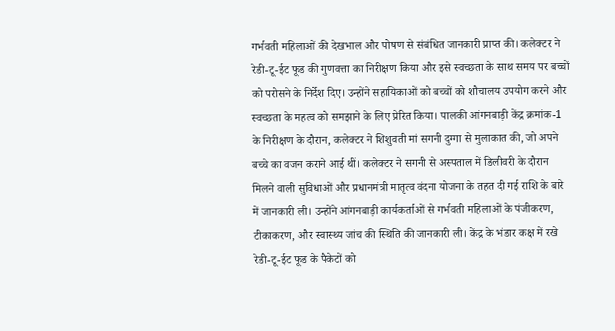गर्भवती महिलाओं की देखभाल और पोषण से संबंधित जानकारी प्राप्त की। कलेक्टर ने रेडी-टू-ईट फूड की गुणवत्ता का निरीक्षण किया और इसे स्वच्छता के साथ समय पर बच्चों को परोसने के निर्देश दिए। उन्होंने सहायिकाओं को बच्चों को शौचालय उपयोग करने और स्वच्छता के महत्व को समझाने के लिए प्रेरित किया। पालकी आंगनबाड़ी केंद्र क्रमांक-1 के निरीक्षण के दौरान, कलेक्टर ने शिशुवती मां सगनी दुग्गा से मुलाकात की, जो अपने बच्चे का वजन कराने आई थीं। कलेक्टर ने सगनी से अस्पताल में डिलीवरी के दौरान मिलने वाली सुविधाओं और प्रधानमंत्री मातृत्व वंदना योजना के तहत दी गई राशि के बारे में जानकारी ली। उन्होंने आंगनबाड़ी कार्यकर्ताओं से गर्भवती महिलाओं के पंजीकरण, टीकाकरण, और स्वास्थ्य जांच की स्थिति की जानकारी ली। केंद्र के भंडार कक्ष में रखे रेडी-टू-ईट फूड के पैकेटों को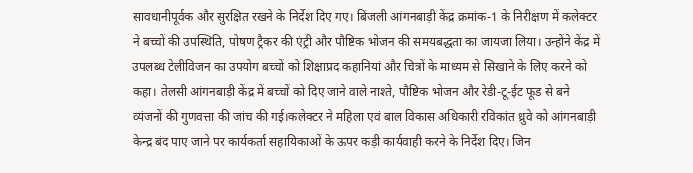सावधानीपूर्वक और सुरक्षित रखने के निर्देश दिए गए। बिंजली आंगनबाड़ी केंद्र क्रमांक-1 के निरीक्षण में कलेक्टर ने बच्चों की उपस्थिति, पोषण ट्रैकर की एंट्री और पौष्टिक भोजन की समयबद्धता का जायजा लिया। उन्होंने केंद्र में उपलब्ध टेलीविजन का उपयोग बच्चों को शिक्षाप्रद कहानियां और चित्रों के माध्यम से सिखाने के लिए करने को कहा। तेलसी आंगनबाड़ी केंद्र में बच्चों को दिए जाने वाले नाश्ते, पौष्टिक भोजन और रेडी-टू-ईट फूड से बने व्यंजनों की गुणवत्ता की जांच की गई।कलेक्टर ने महिला एवं बाल विकास अधिकारी रविकांत ध्रुवे को आंगनबाड़ी केन्द्र बंद पाए जाने पर कार्यकर्ता सहायिकाओं के ऊपर कड़ी कार्यवाही करने के निर्देश दिए। जिन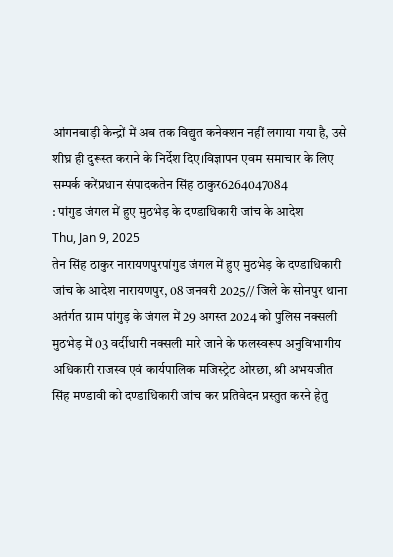आंगनबाड़ी केन्द्रों में अब तक विद्युत कनेक्शन नहीं लगाया गया है, उसे शीघ्र ही दुरूस्त कराने के निर्देश दिए।विज्ञापन एवम समाचार के लिए सम्पर्क करेंप्रधान संपादकतेन सिंह ठाकुर6264047084
: पांगुड जंगल में हुए मुठभेड़ के दण्डाधिकारी जांच के आदेश
Thu, Jan 9, 2025
तेन सिंह ठाकुर नारायणपुरपांगुड जंगल में हुए मुठभेड़ के दण्डाधिकारी जांच के आदेश नारायणपुर, 08 जनवरी 2025// जिले के सोनपुर थाना अतंर्गत ग्राम पांगुड़ के जंगल में 29 अगस्त 2024 को पुलिस नक्सली मुठभेड़ में 03 वर्दीधारी नक्सली मारे जाने के फलस्वरूप अनुविभागीय अधिकारी राजस्व एवं कार्यपालिक मजिस्ट्रेट ओरछा, श्री अभयजीत सिंह मण्डावी को दण्डाधिकारी जांच कर प्रतिवेदन प्रस्तुत करने हेतु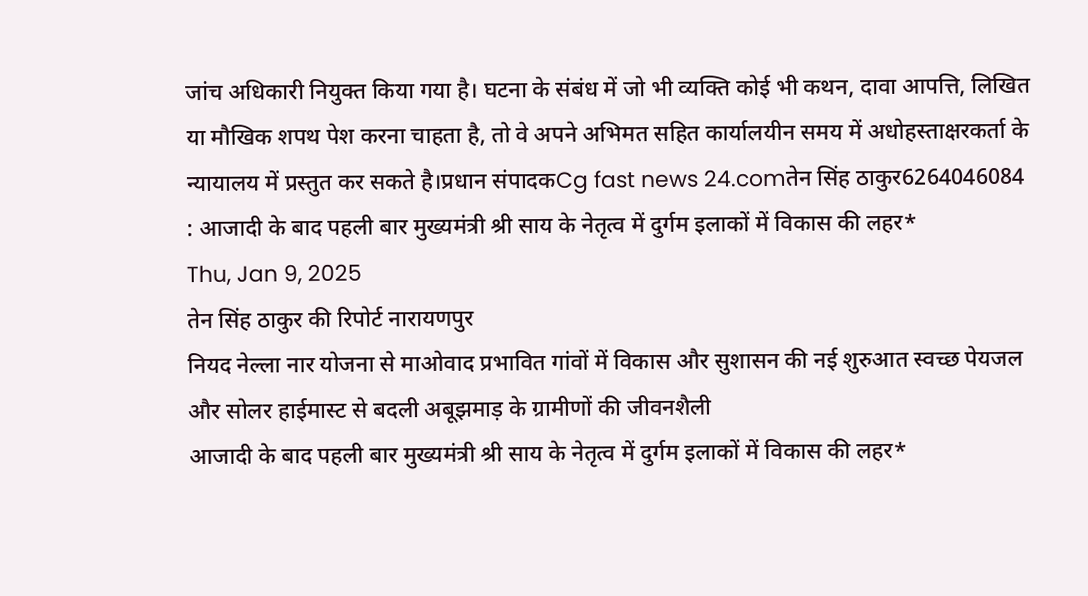जांच अधिकारी नियुक्त किया गया है। घटना के संबंध में जो भी व्यक्ति कोई भी कथन, दावा आपत्ति, लिखित या मौखिक शपथ पेश करना चाहता है, तो वे अपने अभिमत सहित कार्यालयीन समय में अधोहस्ताक्षरकर्ता के न्यायालय में प्रस्तुत कर सकते है।प्रधान संपादकCg fast news 24.comतेन सिंह ठाकुर6264046084
: आजादी के बाद पहली बार मुख्यमंत्री श्री साय के नेतृत्व में दुर्गम इलाकों में विकास की लहर*
Thu, Jan 9, 2025
तेन सिंह ठाकुर की रिपोर्ट नारायणपुर
नियद नेल्ला नार योजना से माओवाद प्रभावित गांवों में विकास और सुशासन की नई शुरुआत स्वच्छ पेयजल और सोलर हाईमास्ट से बदली अबूझमाड़ के ग्रामीणों की जीवनशैली
आजादी के बाद पहली बार मुख्यमंत्री श्री साय के नेतृत्व में दुर्गम इलाकों में विकास की लहर*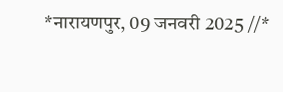*नारायणपुर, 09 जनवरी 2025 //*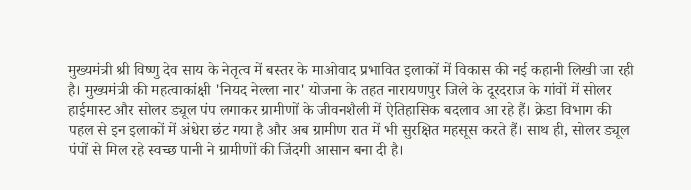मुख्यमंत्री श्री विष्णु देव साय के नेतृत्व में बस्तर के माओवाद प्रभावित इलाकों में विकास की नई कहानी लिखी जा रही है। मुख्यमंत्री की महत्वाकांक्षी 'नियद नेल्ला नार' योजना के तहत नारायणपुर जिले के दूरदराज के गांवों में सोलर हाईमास्ट और सोलर ड्यूल पंप लगाकर ग्रामीणों के जीवनशैली में ऐतिहासिक बदलाव आ रहे हैं। क्रेडा विभाग की पहल से इन इलाकों में अंधेरा छंट गया है और अब ग्रामीण रात में भी सुरक्षित महसूस करते हैं। साथ ही, सोलर ड्यूल पंपों से मिल रहे स्वच्छ पानी ने ग्रामीणों की जिंदगी आसान बना दी है।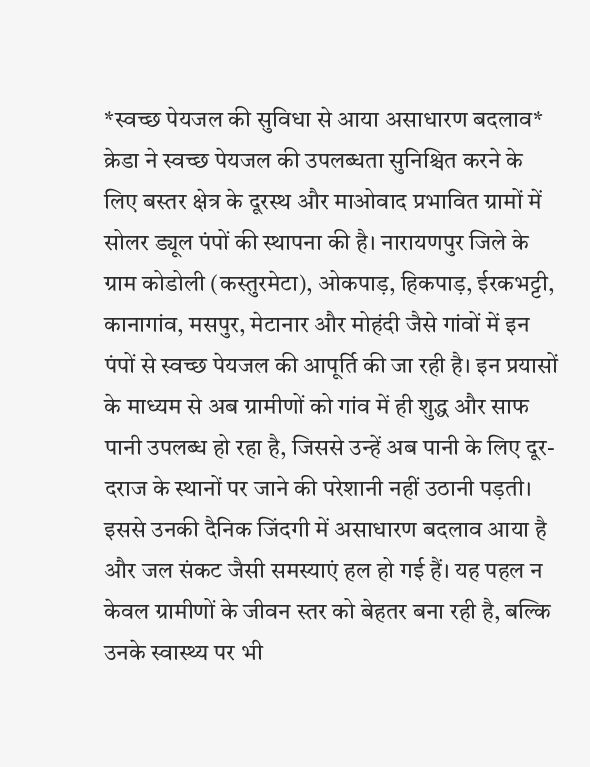*स्वच्छ पेयजल की सुविधा से आया असाधारण बदलाव* क्रेडा ने स्वच्छ पेयजल की उपलब्धता सुनिश्चित करने के लिए बस्तर क्षेत्र के दूरस्थ और माओवाद प्रभावित ग्रामों में सोलर ड्यूल पंपों की स्थापना की है। नारायणपुर जिले के ग्राम कोडोली (कस्तुरमेटा), ओकपाड़, हिकपाड़, ईरकभट्टी, कानागांव, मसपुर, मेटानार और मोहंदी जैसे गांवों में इन पंपों से स्वच्छ पेयजल की आपूर्ति की जा रही है। इन प्रयासों के माध्यम से अब ग्रामीणों को गांव में ही शुद्ध और साफ पानी उपलब्ध हो रहा है, जिससे उन्हें अब पानी के लिए दूर-दराज के स्थानों पर जाने की परेशानी नहीं उठानी पड़ती। इससे उनकी दैनिक जिंदगी में असाधारण बदलाव आया है और जल संकट जैसी समस्याएं हल हो गई हैं। यह पहल न केवल ग्रामीणों के जीवन स्तर को बेहतर बना रही है, बल्कि उनके स्वास्थ्य पर भी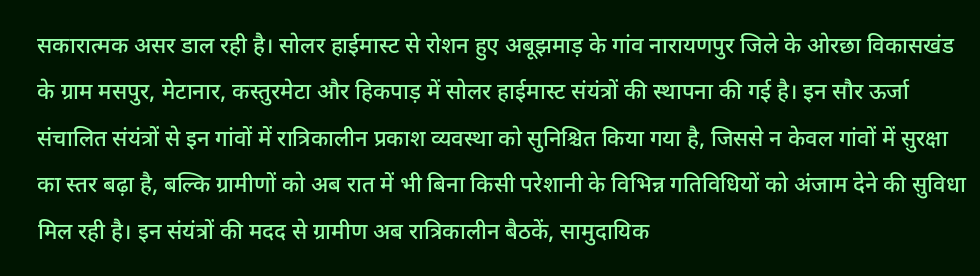सकारात्मक असर डाल रही है। सोलर हाईमास्ट से रोशन हुए अबूझमाड़ के गांव नारायणपुर जिले के ओरछा विकासखंड के ग्राम मसपुर, मेटानार, कस्तुरमेटा और हिकपाड़ में सोलर हाईमास्ट संयंत्रों की स्थापना की गई है। इन सौर ऊर्जा संचालित संयंत्रों से इन गांवों में रात्रिकालीन प्रकाश व्यवस्था को सुनिश्चित किया गया है, जिससे न केवल गांवों में सुरक्षा का स्तर बढ़ा है, बल्कि ग्रामीणों को अब रात में भी बिना किसी परेशानी के विभिन्न गतिविधियों को अंजाम देने की सुविधा मिल रही है। इन संयंत्रों की मदद से ग्रामीण अब रात्रिकालीन बैठकें, सामुदायिक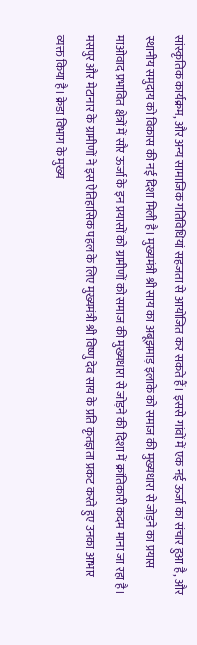सांस्कृतिक कार्यक्रम, और अन्य सामाजिक गतिविधियां सहजता से आयोजित कर सकते हैं। इससे गांवों में एक नई ऊर्जा का संचार हुआ है, और स्थानीय समुदाय को विकास की नई दिशा मिली है। मुख्यमंत्री श्री साय का अबूझमाड़ इलाके को समाज की मुख्यधारा से जोड़ने का प्रयास माओवाद प्रभावित क्षेत्रों में सौर ऊर्जा के इन प्रयासों को ग्रामीणों को समाज की मुख्यधारा से जोड़ने की दिशा में क्रांतिकारी कदम माना जा रहा है। मसपुर और मेटानार के ग्रामीणों ने इस ऐतिहासिक पहल के लिए मुख्यमंत्री श्री विष्णु देव साय के प्रति कृतज्ञता प्रकट करते हुए उनका आभार व्यक्त किया है। क्रेडा विभाग के मुख्य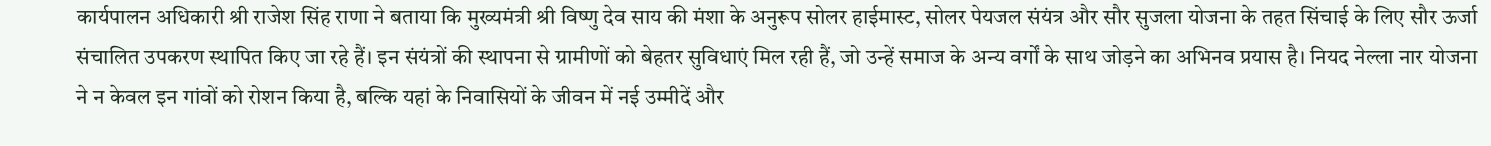कार्यपालन अधिकारी श्री राजेश सिंह राणा ने बताया कि मुख्यमंत्री श्री विष्णु देव साय की मंशा के अनुरूप सोलर हाईमास्ट, सोलर पेयजल संयंत्र और सौर सुजला योजना के तहत सिंचाई के लिए सौर ऊर्जा संचालित उपकरण स्थापित किए जा रहे हैं। इन संयंत्रों की स्थापना से ग्रामीणों को बेहतर सुविधाएं मिल रही हैं, जो उन्हें समाज के अन्य वर्गों के साथ जोड़ने का अभिनव प्रयास है। नियद नेल्ला नार योजना ने न केवल इन गांवों को रोशन किया है, बल्कि यहां के निवासियों के जीवन में नई उम्मीदें और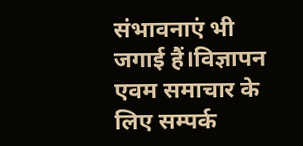संभावनाएं भी जगाई हैं।विज्ञापन एवम समाचार के लिए सम्पर्क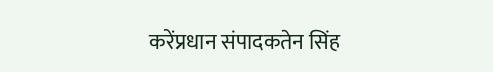करेंप्रधान संपादकतेन सिंह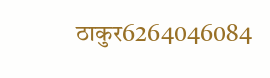ठाकुर6264046084